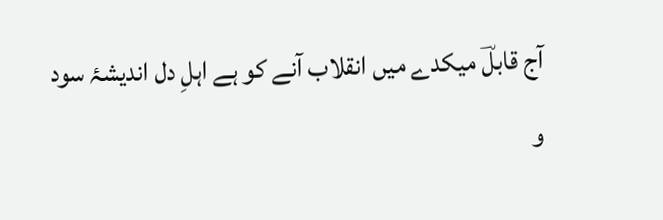آج قابلؔ میکدے میں انقلاب آنے کو ہے اہلِ دل اندیشۂ سود و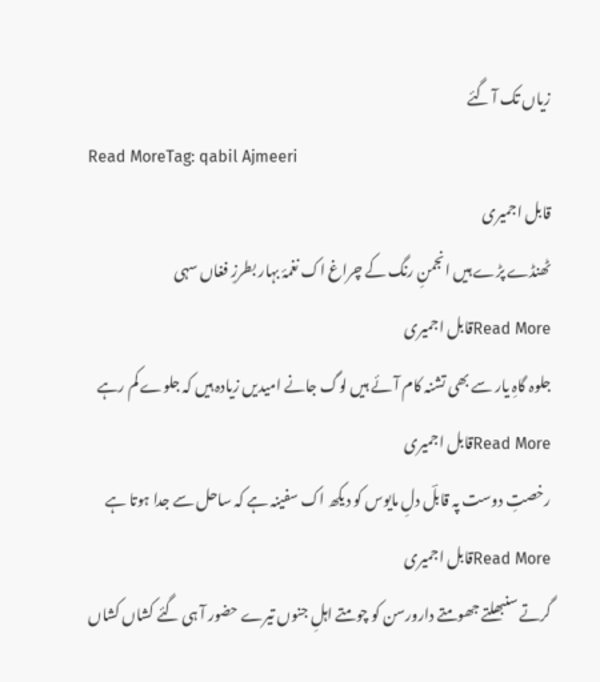زیاں تک آ گئے
Read MoreTag: qabil Ajmeeri
قابل اجمیری
ٹھنڈے پڑے ہیں انجمنِ رنگ کے چراغ اک نغمۂ بہار بطرزِ فغاں سہی
Read Moreقابل اجمیری
جلوہ گاہِ یار سے بھی تشنہ کام آئے ہیں لوگ جانے امیدیں زیادہ ہیں کہ جلوے کم رہے
Read Moreقابل اجمیری
رخصتِ دوست پہ قابلؔ دلِ مایوس کو دیکھ اک سفینہ ہے کہ ساحل سے جدا ہوتا ہے
Read Moreقابل اجمیری
گرتے سنبھلتے جھومتے دارورسن کو چومتے اہلِ جنوں تیرے حضور آ ہی گئے کشاں کشاں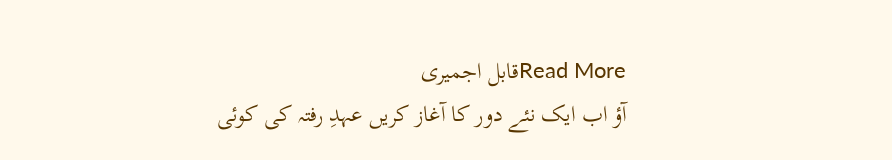Read Moreقابل اجمیری
آؤ اب ایک نئے دور کا آغاز کریں عہدِ رفتہ کی کوئی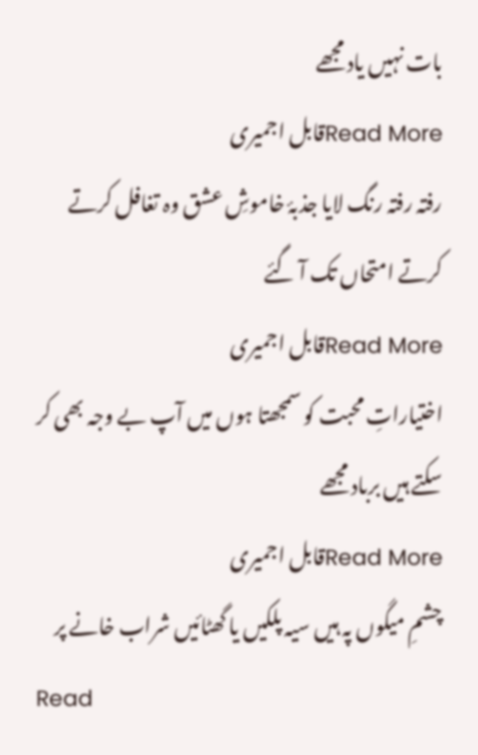بات نہیں یاد مجھے
Read Moreقابل اجمیری
رفتہ رفتہ رنگ لایا جذبۂ خاموشِ عشق وہ تغافل کرتے کرتے امتحاں تک آ گئے
Read Moreقابل اجمیری
اختیاراتِ محبت کو سمجھتا ہوں میں آپ بے وجہ بھی کر سکتے ہیں برباد مجھے
Read Moreقابل اجمیری
چشمِ میگوں پہ ہیں سیہ پلکیں یا گھٹائیں شراب خانے پر
Read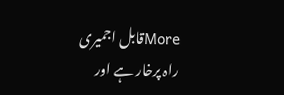Moreقابل اجمیری
راہ پرخار ہے اور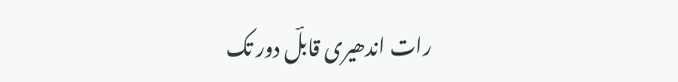رات اندھیری قابلؔ دور تک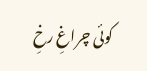کوئی چراغِ رخِ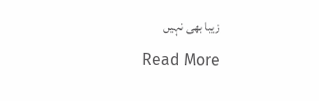زیبا بھی نہیں
Read More